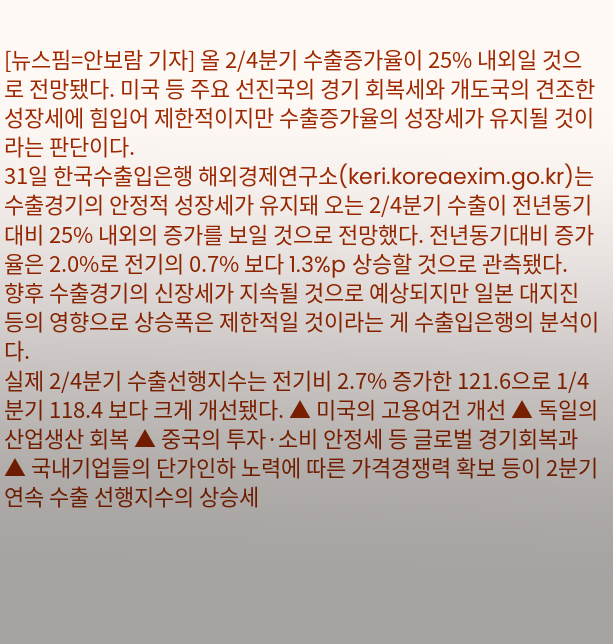[뉴스핌=안보람 기자] 올 2/4분기 수출증가율이 25% 내외일 것으로 전망됐다. 미국 등 주요 선진국의 경기 회복세와 개도국의 견조한 성장세에 힘입어 제한적이지만 수출증가율의 성장세가 유지될 것이라는 판단이다.
31일 한국수출입은행 해외경제연구소(keri.koreaexim.go.kr)는 수출경기의 안정적 성장세가 유지돼 오는 2/4분기 수출이 전년동기 대비 25% 내외의 증가를 보일 것으로 전망했다. 전년동기대비 증가율은 2.0%로 전기의 0.7% 보다 1.3%p 상승할 것으로 관측됐다.
향후 수출경기의 신장세가 지속될 것으로 예상되지만 일본 대지진 등의 영향으로 상승폭은 제한적일 것이라는 게 수출입은행의 분석이다.
실제 2/4분기 수출선행지수는 전기비 2.7% 증가한 121.6으로 1/4분기 118.4 보다 크게 개선됐다. ▲ 미국의 고용여건 개선 ▲ 독일의 산업생산 회복 ▲ 중국의 투자·소비 안정세 등 글로벌 경기회복과 ▲ 국내기업들의 단가인하 노력에 따른 가격경쟁력 확보 등이 2분기 연속 수출 선행지수의 상승세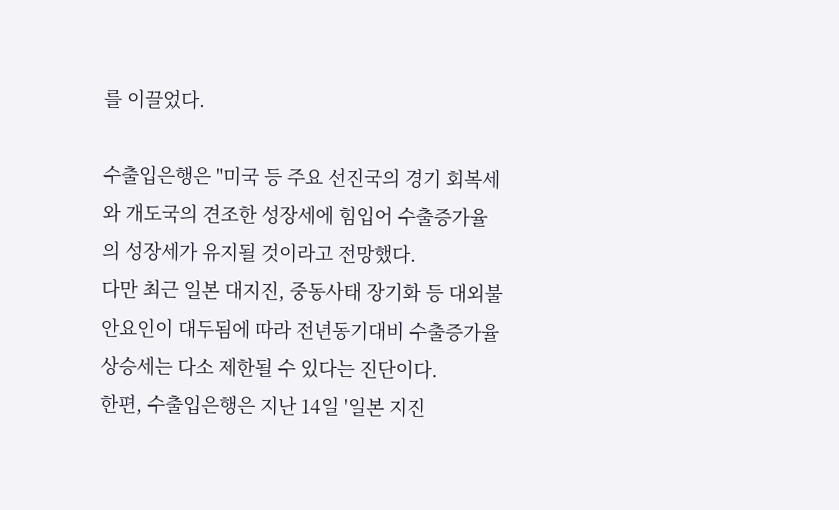를 이끌었다.

수출입은행은 "미국 등 주요 선진국의 경기 회복세와 개도국의 견조한 성장세에 힘입어 수출증가율의 성장세가 유지될 것이라고 전망했다.
다만 최근 일본 대지진, 중동사태 장기화 등 대외불안요인이 대두됨에 따라 전년동기대비 수출증가율 상승세는 다소 제한될 수 있다는 진단이다.
한편, 수출입은행은 지난 14일 '일본 지진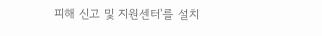피해 신고 및 지원센터'를 설치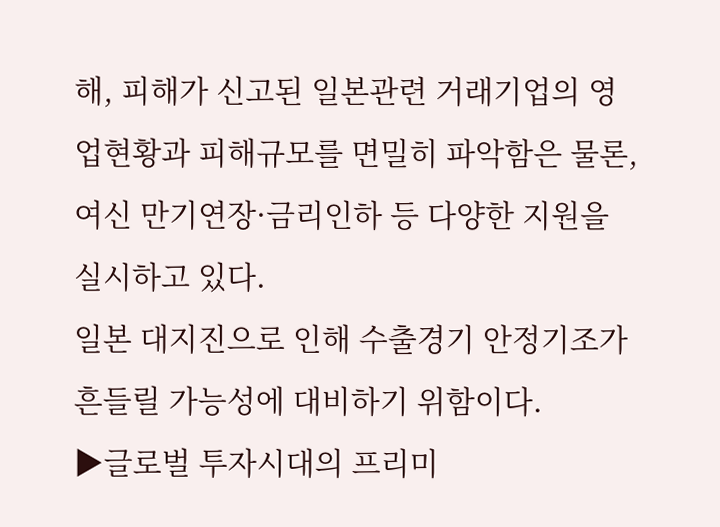해, 피해가 신고된 일본관련 거래기업의 영업현황과 피해규모를 면밀히 파악함은 물론, 여신 만기연장·금리인하 등 다양한 지원을 실시하고 있다.
일본 대지진으로 인해 수출경기 안정기조가 흔들릴 가능성에 대비하기 위함이다.
▶글로벌 투자시대의 프리미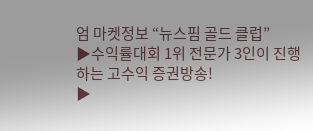엄 마켓정보 “뉴스핌 골드 클럽”
▶수익률대회 1위 전문가 3인이 진행하는 고수익 증권방송!
▶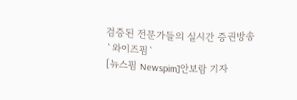검증된 전문가들의 실시간 증권방송 `와이즈핌`
[뉴스핌 Newspim]안보람 기자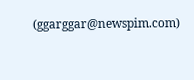(ggarggar@newspim.com)